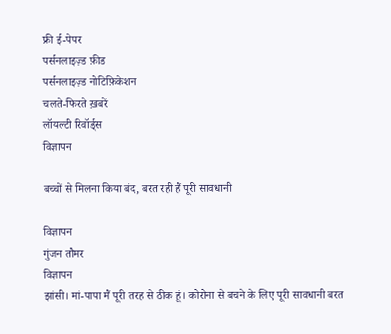फ्री ई-पेपर
पर्सनलाइज़्ड फ़ीड
पर्सनलाइज़्ड नोटिफ़िकेशन
चलते-फिरते ख़बरें
लॉयल्टी रिवॉर्ड्स
विज्ञापन

बच्चों से मिलना किया बंद, बरत रही हैं पूरी सावधानी

विज्ञापन
गुंजन तौमर
विज्ञापन
झांसी। मां-पापा मैं पूरी तरह से ठीक हूं। कोरोना से बचने के लिए पूरी सावधानी बरत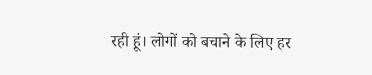रही हूं। लोगों को बचाने के लिए हर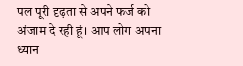पल पूरी दृढ़ता से अपने फर्ज को अंजाम दे रही हूं। आप लोग अपना ध्यान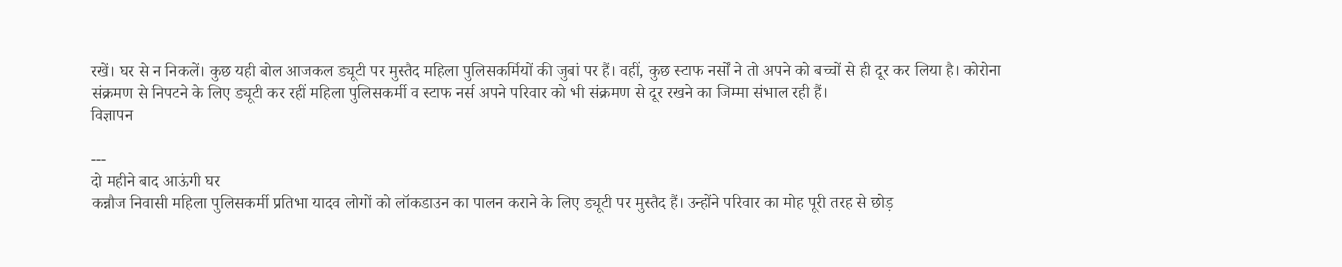रखें। घर से न निकलें। कुछ यही बोल आजकल ड्यूटी पर मुस्तैद महिला पुलिसकर्मियों की जुबां पर हैं। वहीं, कुछ स्टाफ नर्सों ने तो अपने को बच्चों से ही दूर कर लिया है। कोरोना संक्रमण से निपटने के लिए ड्यूटी कर रहीं महिला पुलिसकर्मी व स्टाफ नर्स अपने परिवार को भी संक्रमण से दूर रखने का जिम्मा संभाल रही हैं।
विज्ञापन

---
दो महीने बाद आऊंगी घर
कन्नौज निवासी महिला पुलिसकर्मी प्रतिभा यादव लोगों को लॉकडाउन का पालन कराने के लिए ड्यूटी पर मुस्तैद हैं। उन्होंने परिवार का मोह पूरी तरह से छोड़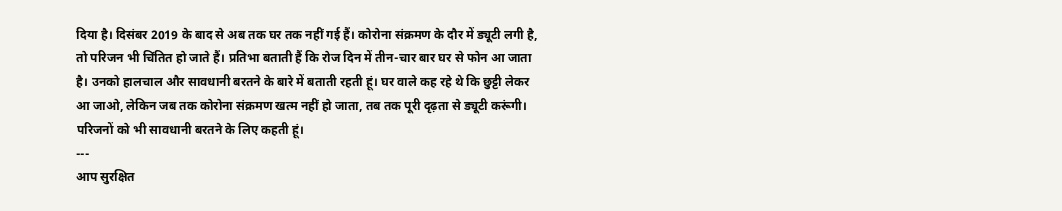दिया है। दिसंबर 2019 के बाद से अब तक घर तक नहीं गई हैं। कोरोना संक्रमण के दौर में ड्यूटी लगी है, तो परिजन भी चिंतित हो जाते हैं। प्रतिभा बताती हैं कि रोज दिन में तीन-चार बार घर से फोन आ जाता है। उनको हालचाल और सावधानी बरतने के बारे में बताती रहती हूं। घर वाले कह रहे थे कि छुट्टी लेकर आ जाओ, लेकिन जब तक कोरोना संक्रमण खत्म नहीं हो जाता, तब तक पूरी दृढ़ता से ड्यूटी करूंगी। परिजनों को भी सावधानी बरतने के लिए कहती हूं।
---
आप सुरक्षित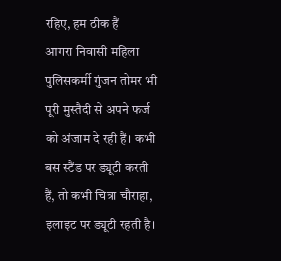रहिए, हम ठीक हैं
आगरा निवासी महिला पुलिसकर्मी गुंजन तोमर भी पूरी मुस्तैदी से अपने फर्ज को अंजाम दे रही हैं। कभी बस स्टैंड पर ड्यूटी करती हैं, तो कभी चित्रा चौराहा, इलाइट पर ड्यूटी रहती है।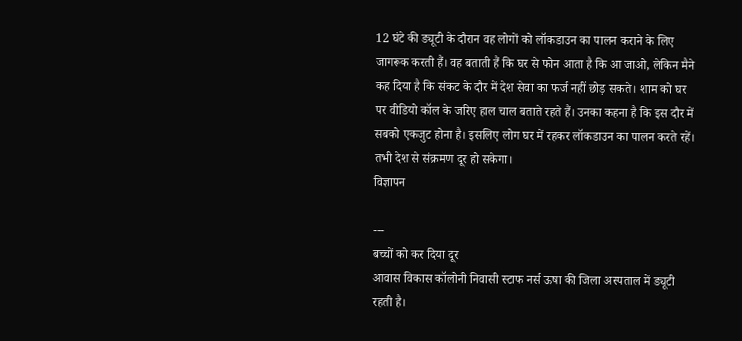12 घंटे की ड्यूटी के दौरान वह लोगों को लॉकडाउन का पालन कराने के लिए जागरूक करती हैं। वह बताती हैं कि घर से फोन आता है कि आ जाओ, लेकिन मैने कह दिया है कि संकट के दौर में देश सेवा का फर्ज नहीं छोड़ सकते। शाम को घर पर वीडियो कॉल के जरिए हाल चाल बताते रहते हैं। उनका कहना है कि इस दौर में सबको एकजुट होना है। इसलिए लोग घर में रहकर लॉकडाउन का पालन करते रहें। तभी देश से संक्रमण दूर हो सकेगा।
विज्ञापन

---
बच्चों को कर दिया दूर
आवास विकास कॉलोनी निवासी स्टाफ नर्स ऊषा की जिला अस्पताल में ड्यूटी रहती है।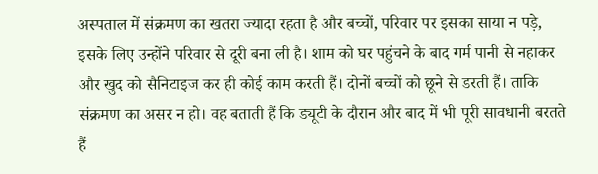अस्पताल में संक्रमण का खतरा ज्यादा रहता है और बच्चों, परिवार पर इसका साया न पड़े, इसके लिए उन्होंने परिवार से दूरी बना ली है। शाम को घर पहुंचने के बाद गर्म पानी से नहाकर और खुद को सैनिटाइज कर ही कोई काम करती हैं। दोनों बच्चों को छूने से डरती हैं। ताकि संक्रमण का असर न हो। वह बताती हैं कि ड्यूटी के दौरान और बाद में भी पूरी सावधानी बरतते हैं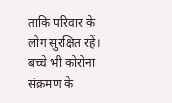ताकि परिवार के लोग सुरक्षित रहें। बच्चे भी कोरोना संक्रमण के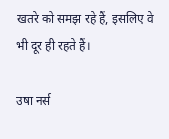खतरे को समझ रहे हैं, इसलिए वे भी दूर ही रहते हैं।

उषा नर्स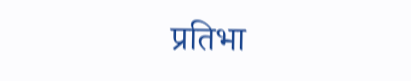प्रतिभा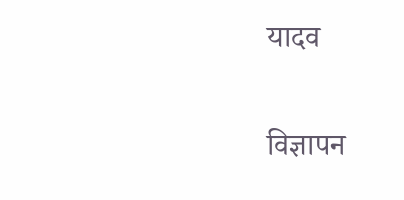यादव

विज्ञापन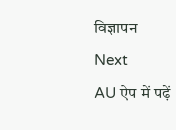विज्ञापन
Next
AU ऐप में पढ़ें